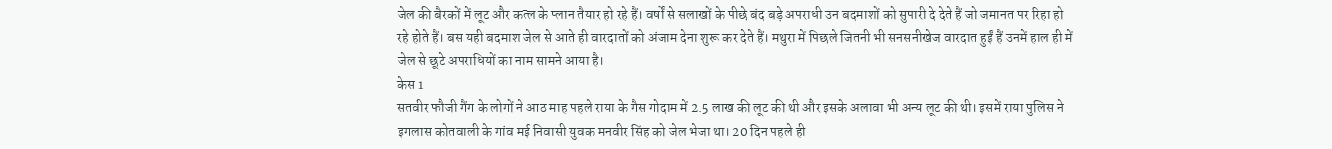जेल की बैरकों में लूट और कत्ल के प्लान तैयार हो रहे हैं। वर्षों से सलाखों के पीछे बंद बड़े अपराधी उन बदमाशों को सुपारी दे देते हैं जो जमानत पर रिहा हो रहे होते हैं। बस यही बदमाश जेल से आते ही वारदातों को अंजाम देना शुरू कर देते हैं। मथुरा में पिछले जितनी भी सनसनीखेज वारदात हुईं हैं उनमें हाल ही में जेल से छूटे अपराधियों का नाम सामने आया है।
केस 1
सतवीर फौजी गैंग के लोगों ने आठ माह पहले राया के गैस गोदाम में 2.5 लाख की लूट की थी और इसके अलावा भी अन्य लूट की थी। इसमें राया पुलिस ने इगलास कोतवाली के गांव मई निवासी युवक मनवीर सिंह को जेल भेजा था। 20 दिन पहले ही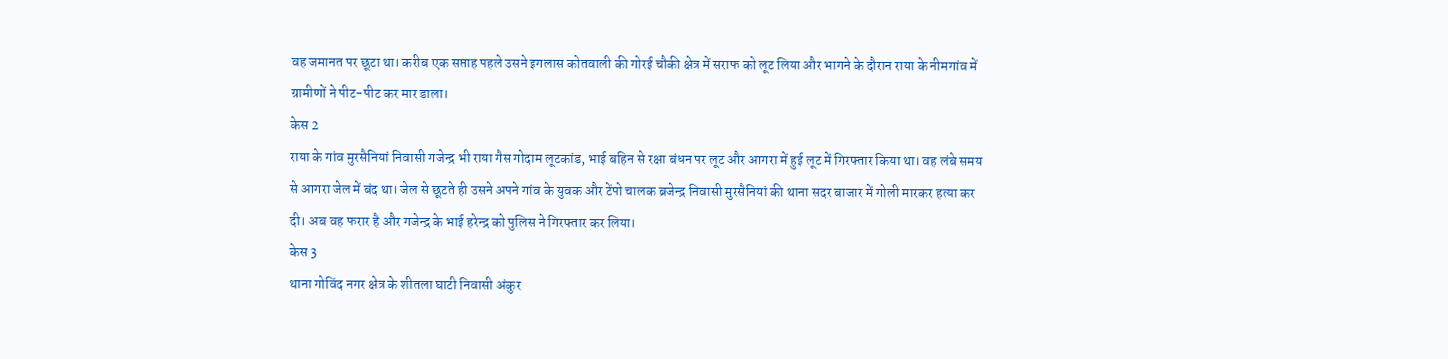वह जमानत पर छूटा था। करीब एक सप्ताह पहले उसने इगलास कोतवाली की गोरई चौकी क्षेत्र में सराफ को लूट लिया और भागने के दौरान राया के नीमगांव में ग्रामीणों ने पीट-पीट कर मार डाला।
केस 2
राया के गांव मुरसैनियां निवासी गजेन्द्र भी राया गैस गोदाम लूटकांड, भाई बहिन से रक्षा बंधन पर लूट और आगरा में हुई लूट में गिरफ्तार किया था। वह लंबे समय से आगरा जेल में बंद था। जेल से छूटते ही उसने अपने गांव के युवक और टेंपो चालक ब्रजेन्द्र निवासी मुरसैनियां की थाना सदर बाजार में गोली मारकर हत्या कर दी। अब वह फरार है और गजेन्द्र के भाई हरेन्द्र को पुलिस ने गिरफ्तार कर लिया।
केस 3
थाना गोविंद नगर क्षेत्र के शीतला घाटी निवासी अंकुर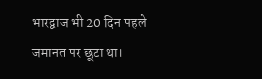भारद्वाज भी 20 दिन पहले जमानत पर छूटा था।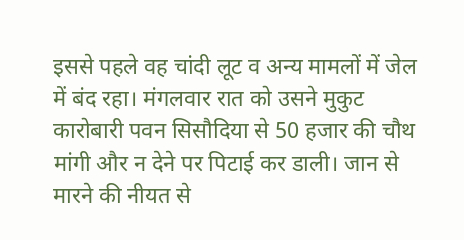इससे पहले वह चांदी लूट व अन्य मामलों में जेल में बंद रहा। मंगलवार रात को उसने मुकुट कारोबारी पवन सिसौदिया से 50 हजार की चौथ मांगी और न देने पर पिटाई कर डाली। जान से मारने की नीयत से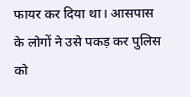फायर कर दिया था। आसपास के लोगों ने उसे पकड़ कर पुलिस को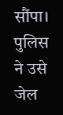सौंपा। पुलिस ने उसे जेल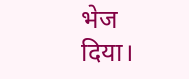भेज दिया।